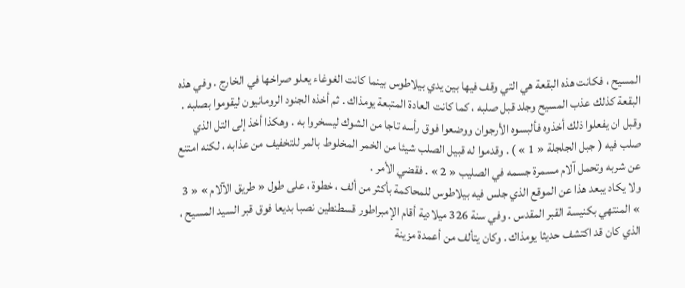المسيح ، فكانت هذه البقعة هي التي وقف فيها بين يدي بيلاطوس بينما كانت الغوغاء يعلو صراخها في الخارج . وفي هذه البقعة كذلك عذب المسيح وجلد قبل صلبه ، كما كانت العادة المتبعة يومذاك . ثم أخذه الجنود الرومانيون ليقوموا بصلبه . وقبل ان يفعلوا ذلك أخذوه فألبسوه الأرجوان ووضعوا فوق رأسه تاجا من الشوك ليسخروا به . وهكذا أخذ إلى التل الذي صلب فيه ( جبل الجلجلة « 1 » ) . وقدموا له قبيل الصلب شيئا من الخمر المخلوط بالمر للتخفيف من عذابه ، لكنه امتنع عن شربه وتحمل آلام مسمرة جسمه في الصليب « 2 » . فقضي الأمر .
ولا يكاد يبعد هذا عن الموقع الذي جلس فيه بيلاطوس للمحاكمة بأكثر من ألف ، خطوة ، على طول « طريق الآلام » « 3 » المنتهي بكنيسة القبر المقدس . وفي سنة 326 ميلادية أقام الإمبراطور قسطنطين نصبا بديعا فوق قبر السيد المسيح ، الذي كان قد اكتشف حديثا يومذاك . وكان يتألف من أعمدة مزينة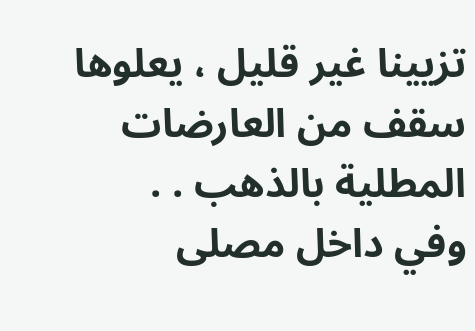تزيينا غير قليل ، يعلوها سقف من العارضات المطلية بالذهب . .
وفي داخل مصلى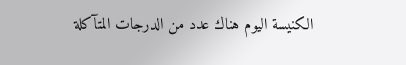الكنيسة اليوم هناك عدد من الدرجات المتآكلة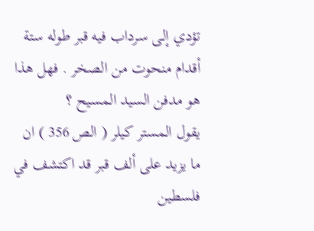تؤدي إلى سرداب فيه قبر طوله ستة أقدام منحوت من الصخر . فهل هذا هو مدفن السيد المسيح ؟
يقول المستر كيلر ( الص 356 ) ان ما يزيد على ألف قبر قد اكتشف في فلسطين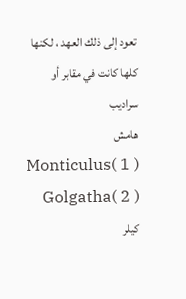تعود إلى ذلك العهد ، لكنها كلها كانت في مقابر أو سراديب
هامش
( 1 )Monticulus Golgatha( 2 ) كيلر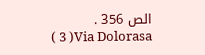الص 356 .
( 3 )Via Dolorasa